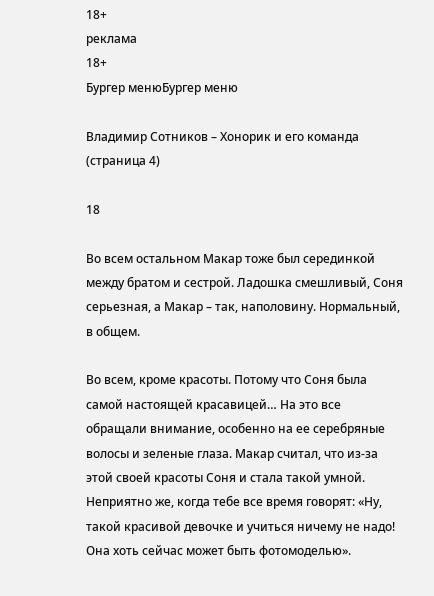18+
реклама
18+
Бургер менюБургер меню

Владимир Сотников – Хонорик и его команда (страница 4)

18

Во всем остальном Макар тоже был серединкой между братом и сестрой. Ладошка смешливый, Соня серьезная, а Макар – так, наполовину. Нормальный, в общем.

Во всем, кроме красоты. Потому что Соня была самой настоящей красавицей… На это все обращали внимание, особенно на ее серебряные волосы и зеленые глаза. Макар считал, что из-за этой своей красоты Соня и стала такой умной. Неприятно же, когда тебе все время говорят: «Ну, такой красивой девочке и учиться ничему не надо! Она хоть сейчас может быть фотомоделью».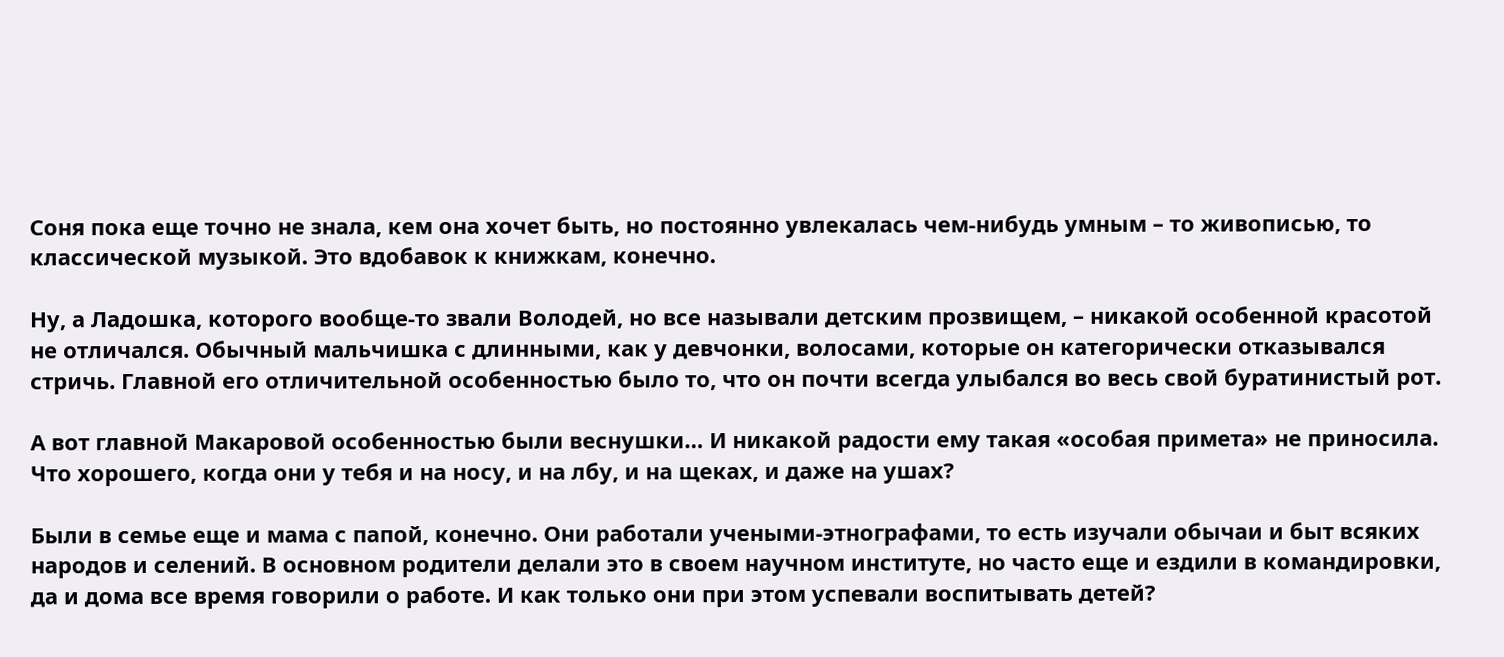Соня пока еще точно не знала, кем она хочет быть, но постоянно увлекалась чем-нибудь умным – то живописью, то классической музыкой. Это вдобавок к книжкам, конечно.

Ну, а Ладошка, которого вообще-то звали Володей, но все называли детским прозвищем, – никакой особенной красотой не отличался. Обычный мальчишка с длинными, как у девчонки, волосами, которые он категорически отказывался стричь. Главной его отличительной особенностью было то, что он почти всегда улыбался во весь свой буратинистый рот.

А вот главной Макаровой особенностью были веснушки… И никакой радости ему такая «особая примета» не приносила. Что хорошего, когда они у тебя и на носу, и на лбу, и на щеках, и даже на ушах?

Были в семье еще и мама с папой, конечно. Они работали учеными-этнографами, то есть изучали обычаи и быт всяких народов и селений. В основном родители делали это в своем научном институте, но часто еще и ездили в командировки, да и дома все время говорили о работе. И как только они при этом успевали воспитывать детей?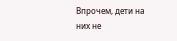Впрочем, дети на них не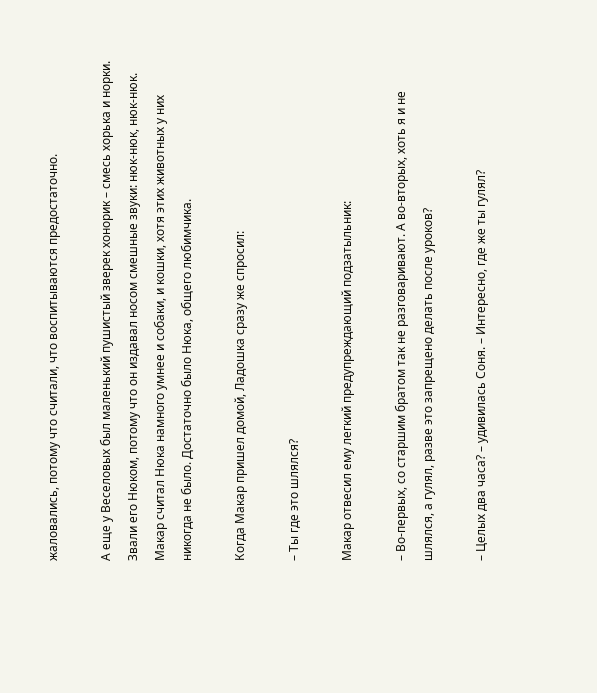жаловались, потому что считали, что воспитываются предостаточно.

А еще у Веселовых был маленький пушистый зверек хонорик – смесь хорька и норки. Звали его Нюком, потому что он издавал носом смешные звуки: нюк-нюк, нюк-нюк. Макар считал Нюка намного умнее и собаки, и кошки, хотя этих животных у них никогда не было. Достаточно было Нюка, общего любимчика.

Когда Макар пришел домой, Ладошка сразу же спросил:

– Ты где это шлялся?

Макар отвесил ему легкий предупреждающий подзатыльник:

– Во-первых, со старшим братом так не разговаривают. А во-вторых, хоть я и не шлялся, а гулял, разве это запрещено делать после уроков?

– Целых два часа? – удивилась Соня. – Интересно, где же ты гулял?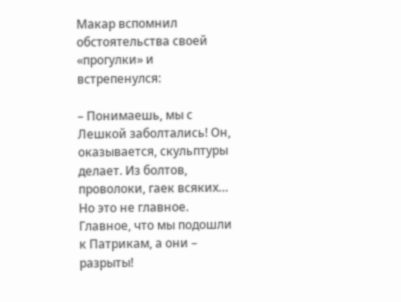Макар вспомнил обстоятельства своей «прогулки» и встрепенулся:

– Понимаешь, мы с Лешкой заболтались! Он, оказывается, скульптуры делает. Из болтов, проволоки, гаек всяких… Но это не главное. Главное, что мы подошли к Патрикам, а они – разрыты!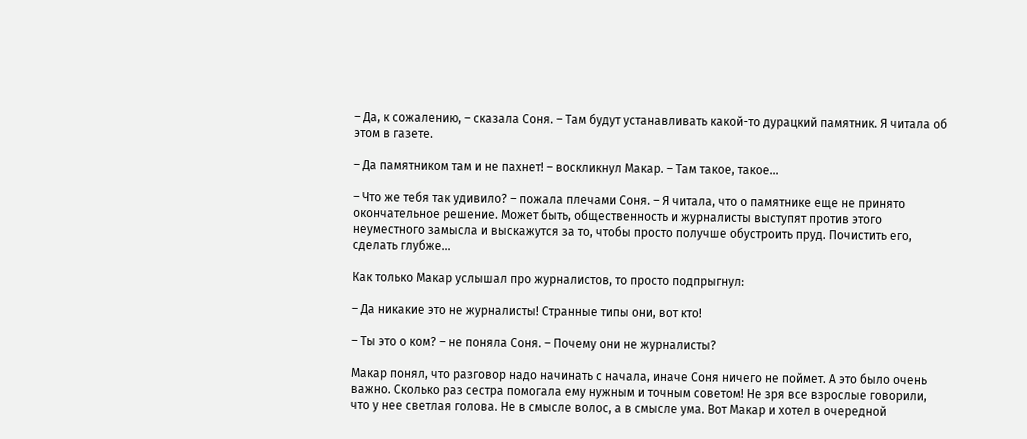– Да, к сожалению, – сказала Соня. – Там будут устанавливать какой-то дурацкий памятник. Я читала об этом в газете.

– Да памятником там и не пахнет! – воскликнул Макар. – Там такое, такое…

– Что же тебя так удивило? – пожала плечами Соня. – Я читала, что о памятнике еще не принято окончательное решение. Может быть, общественность и журналисты выступят против этого неуместного замысла и выскажутся за то, чтобы просто получше обустроить пруд. Почистить его, сделать глубже…

Как только Макар услышал про журналистов, то просто подпрыгнул:

– Да никакие это не журналисты! Странные типы они, вот кто!

– Ты это о ком? – не поняла Соня. – Почему они не журналисты?

Макар понял, что разговор надо начинать с начала, иначе Соня ничего не поймет. А это было очень важно. Сколько раз сестра помогала ему нужным и точным советом! Не зря все взрослые говорили, что у нее светлая голова. Не в смысле волос, а в смысле ума. Вот Макар и хотел в очередной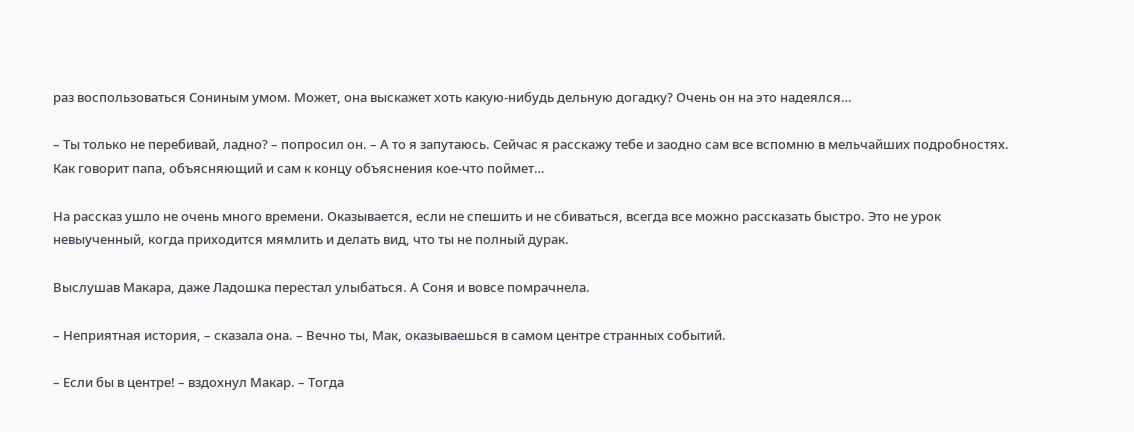раз воспользоваться Сониным умом. Может, она выскажет хоть какую-нибудь дельную догадку? Очень он на это надеялся…

– Ты только не перебивай, ладно? – попросил он. – А то я запутаюсь. Сейчас я расскажу тебе и заодно сам все вспомню в мельчайших подробностях. Как говорит папа, объясняющий и сам к концу объяснения кое-что поймет…

На рассказ ушло не очень много времени. Оказывается, если не спешить и не сбиваться, всегда все можно рассказать быстро. Это не урок невыученный, когда приходится мямлить и делать вид, что ты не полный дурак.

Выслушав Макара, даже Ладошка перестал улыбаться. А Соня и вовсе помрачнела.

– Неприятная история, – сказала она. – Вечно ты, Мак, оказываешься в самом центре странных событий.

– Если бы в центре! – вздохнул Макар. – Тогда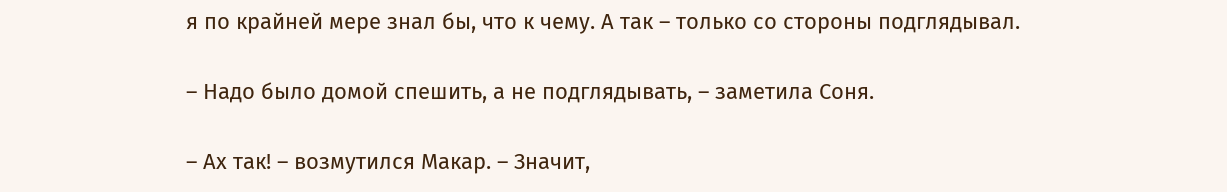я по крайней мере знал бы, что к чему. А так – только со стороны подглядывал.

– Надо было домой спешить, а не подглядывать, – заметила Соня.

– Ах так! – возмутился Макар. – Значит,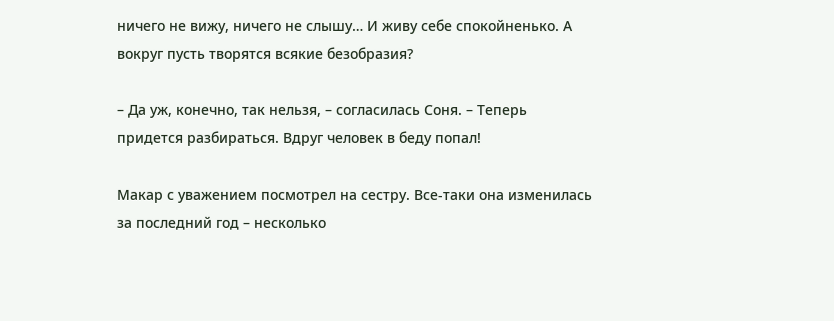ничего не вижу, ничего не слышу… И живу себе спокойненько. А вокруг пусть творятся всякие безобразия?

– Да уж, конечно, так нельзя, – согласилась Соня. – Теперь придется разбираться. Вдруг человек в беду попал!

Макар с уважением посмотрел на сестру. Все-таки она изменилась за последний год – несколько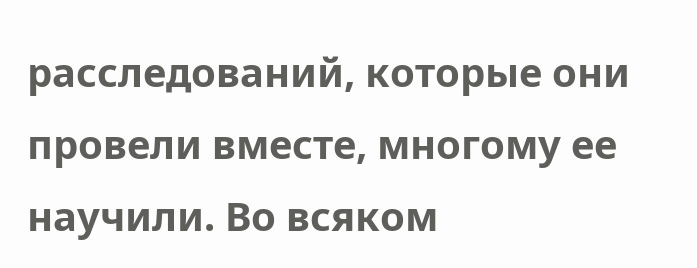расследований, которые они провели вместе, многому ее научили. Во всяком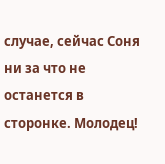случае, сейчас Соня ни за что не останется в сторонке. Молодец!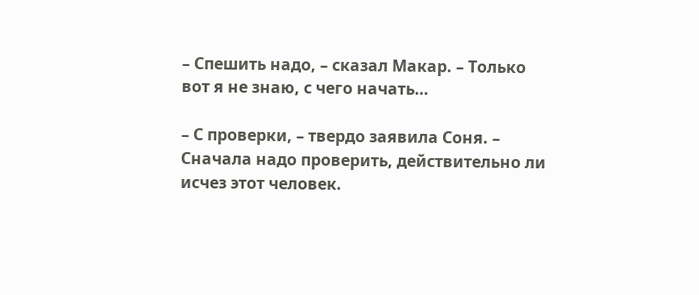– Спешить надо, – сказал Макар. – Только вот я не знаю, с чего начать…

– С проверки, – твердо заявила Соня. – Сначала надо проверить, действительно ли исчез этот человек.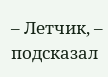– Летчик, – подсказал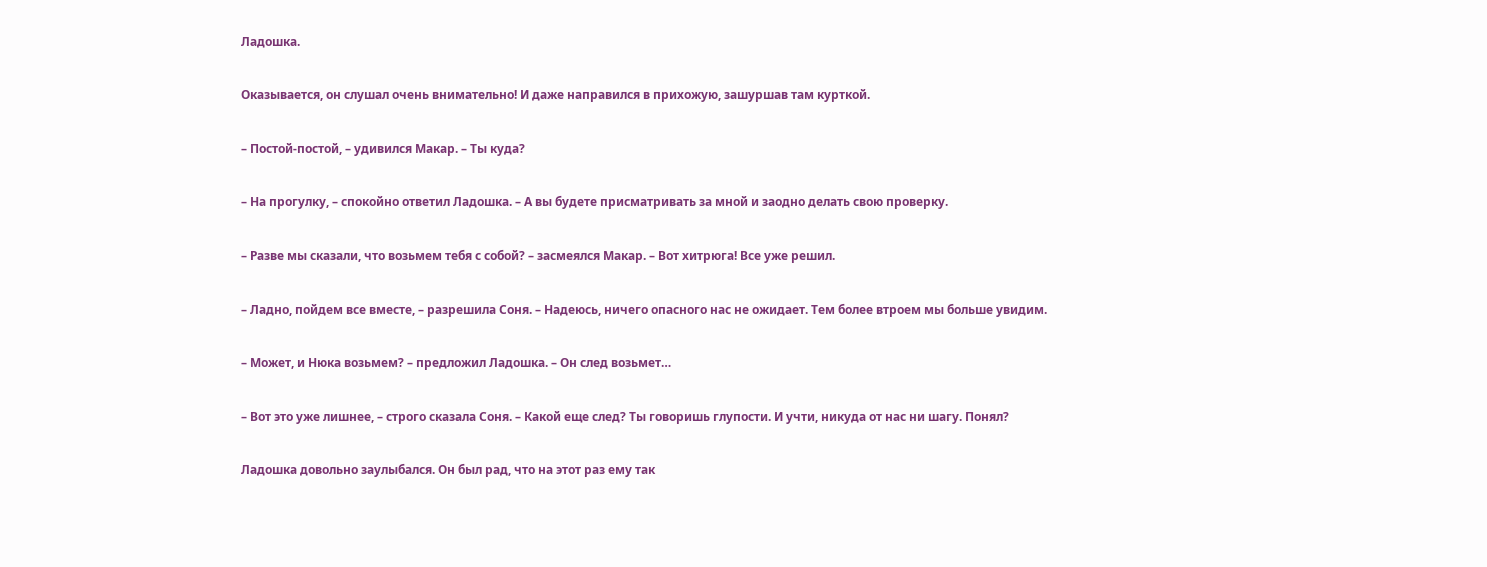Ладошка.

Оказывается, он слушал очень внимательно! И даже направился в прихожую, зашуршав там курткой.

– Постой-постой, – удивился Макар. – Ты куда?

– На прогулку, – спокойно ответил Ладошка. – А вы будете присматривать за мной и заодно делать свою проверку.

– Разве мы сказали, что возьмем тебя с собой? – засмеялся Макар. – Вот хитрюга! Все уже решил.

– Ладно, пойдем все вместе, – разрешила Соня. – Надеюсь, ничего опасного нас не ожидает. Тем более втроем мы больше увидим.

– Может, и Нюка возьмем? – предложил Ладошка. – Он след возьмет…

– Вот это уже лишнее, – строго сказала Соня. – Какой еще след? Ты говоришь глупости. И учти, никуда от нас ни шагу. Понял?

Ладошка довольно заулыбался. Он был рад, что на этот раз ему так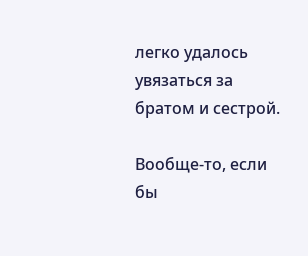легко удалось увязаться за братом и сестрой.

Вообще-то, если бы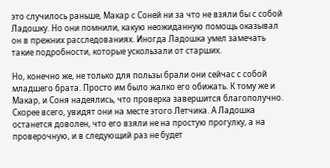это случилось раньше, Макар с Соней ни за что не взяли бы с собой Ладошку. Но они помнили, какую неожиданную помощь оказывал он в прежних расследованиях. Иногда Ладошка умел замечать такие подробности, которые ускользали от старших.

Но, конечно же, не только для пользы брали они сейчас с собой младшего брата. Просто им было жалко его обижать. К тому же и Макар, и Соня надеялись, что проверка завершится благополучно. Скорее всего, увидят они на месте этого Летчика. А Ладошка останется доволен, что его взяли не на простую прогулку, а на проверочную, и в следующий раз не будет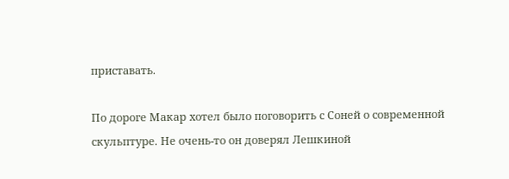приставать.

По дороге Макар хотел было поговорить с Соней о современной скульптуре. Не очень-то он доверял Лешкиной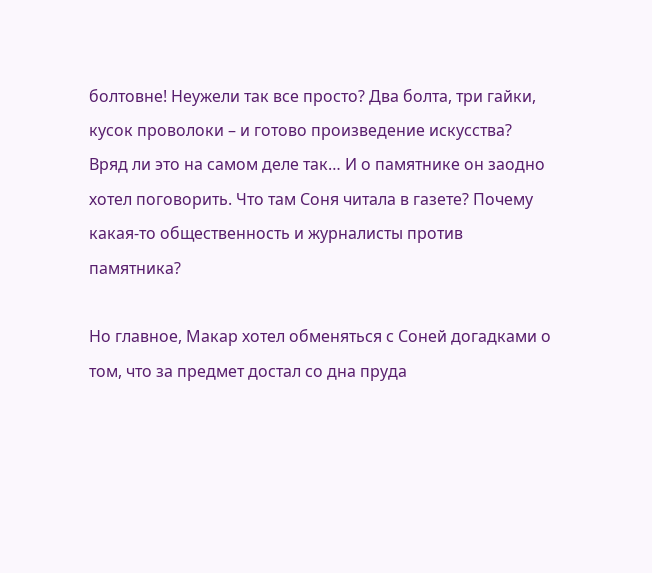болтовне! Неужели так все просто? Два болта, три гайки, кусок проволоки – и готово произведение искусства? Вряд ли это на самом деле так… И о памятнике он заодно хотел поговорить. Что там Соня читала в газете? Почему какая-то общественность и журналисты против памятника?

Но главное, Макар хотел обменяться с Соней догадками о том, что за предмет достал со дна пруда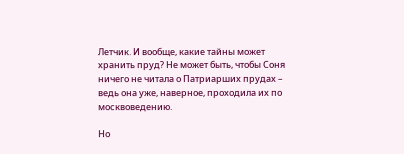Летчик. И вообще, какие тайны может хранить пруд? Не может быть, чтобы Соня ничего не читала о Патриарших прудах – ведь она уже, наверное, проходила их по москвоведению.

Но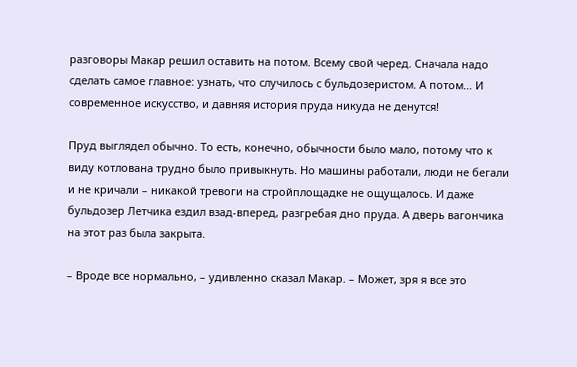разговоры Макар решил оставить на потом. Всему свой черед. Сначала надо сделать самое главное: узнать, что случилось с бульдозеристом. А потом… И современное искусство, и давняя история пруда никуда не денутся!

Пруд выглядел обычно. То есть, конечно, обычности было мало, потому что к виду котлована трудно было привыкнуть. Но машины работали, люди не бегали и не кричали – никакой тревоги на стройплощадке не ощущалось. И даже бульдозер Летчика ездил взад-вперед, разгребая дно пруда. А дверь вагончика на этот раз была закрыта.

– Вроде все нормально, – удивленно сказал Макар. – Может, зря я все это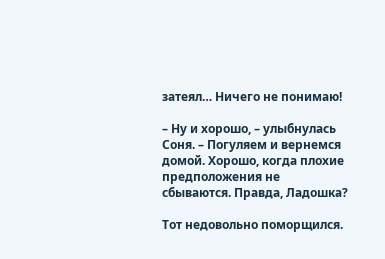затеял… Ничего не понимаю!

– Ну и хорошо, – улыбнулась Соня. – Погуляем и вернемся домой. Хорошо, когда плохие предположения не сбываются. Правда, Ладошка?

Тот недовольно поморщился.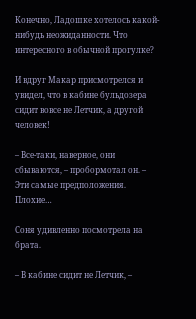Конечно, Ладошке хотелось какой-нибудь неожиданности. Что интересного в обычной прогулке?

И вдруг Макар присмотрелся и увидел, что в кабине бульдозера сидит вовсе не Летчик, а другой человек!

– Все-таки, наверное, они сбываются, – пробормотал он. – Эти самые предположения. Плохие…

Соня удивленно посмотрела на брата.

– В кабине сидит не Летчик, –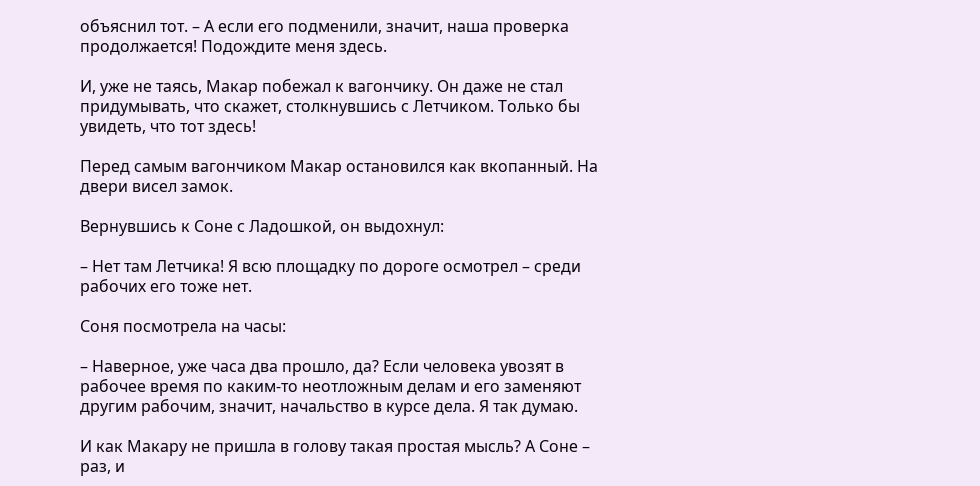объяснил тот. – А если его подменили, значит, наша проверка продолжается! Подождите меня здесь.

И, уже не таясь, Макар побежал к вагончику. Он даже не стал придумывать, что скажет, столкнувшись с Летчиком. Только бы увидеть, что тот здесь!

Перед самым вагончиком Макар остановился как вкопанный. На двери висел замок.

Вернувшись к Соне с Ладошкой, он выдохнул:

– Нет там Летчика! Я всю площадку по дороге осмотрел – среди рабочих его тоже нет.

Соня посмотрела на часы:

– Наверное, уже часа два прошло, да? Если человека увозят в рабочее время по каким-то неотложным делам и его заменяют другим рабочим, значит, начальство в курсе дела. Я так думаю.

И как Макару не пришла в голову такая простая мысль? А Соне – раз, и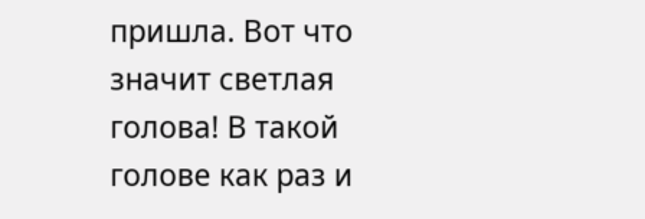пришла. Вот что значит светлая голова! В такой голове как раз и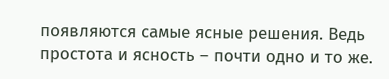появляются самые ясные решения. Ведь простота и ясность – почти одно и то же.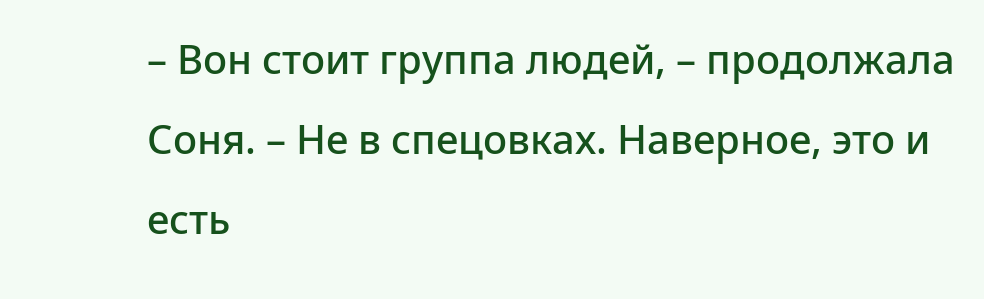– Вон стоит группа людей, – продолжала Соня. – Не в спецовках. Наверное, это и есть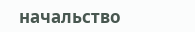начальство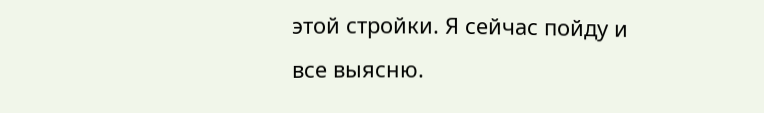этой стройки. Я сейчас пойду и все выясню.